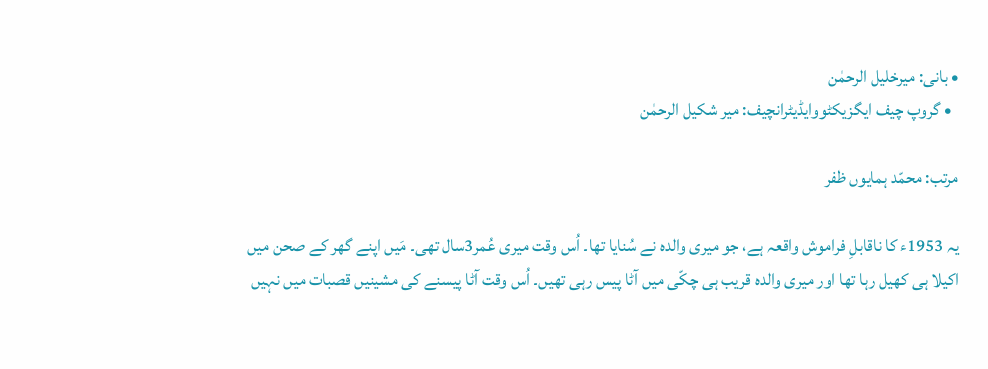• بانی: میرخلیل الرحمٰن
  • گروپ چیف ایگزیکٹووایڈیٹرانچیف: میر شکیل الرحمٰن

مرتب: محمّد ہمایوں ظفر

یہ 1953ء کا ناقابلِ فراموش واقعہ ہے، جو میری والدہ نے سُنایا تھا۔ اُس وقت میری عُمر3سال تھی۔ مَیں اپنے گھر کے صحن میں اکیلا ہی کھیل رہا تھا اور میری والدہ قریب ہی چکّی میں آٹا پیس رہی تھیں۔ اُس وقت آٹا پیسنے کی مشینیں قصبات میں نہیں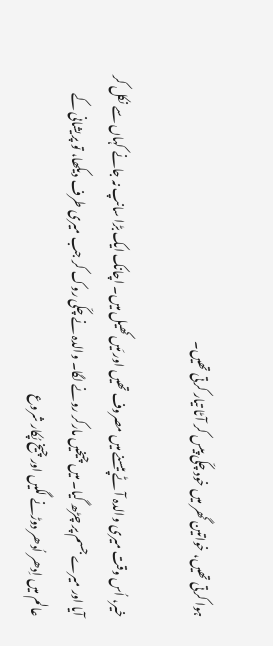ہوا کرتی تھیں، خواتین گھر میں خود چکّی پیس کر آٹا تیار کرتی تھیں۔

خیر، اُس وقت میری والدہ آٹے پیسنے میں مصروف تھیں اور مَیں کھیل میں۔ اچانک ایک بڑا سانپ نہ جانے کہاں سے نکل کر آیا اور میرے جسم پر چڑھ گیا۔ میں چیخیں مارکر رونے لگا۔ والدہ نے چکّی روک کر جب میری طرف دیکھا، تو پریشانی کے عالم میں اِدھر اُدھر دوڑنے لگیں اور چیخ پُکار شروع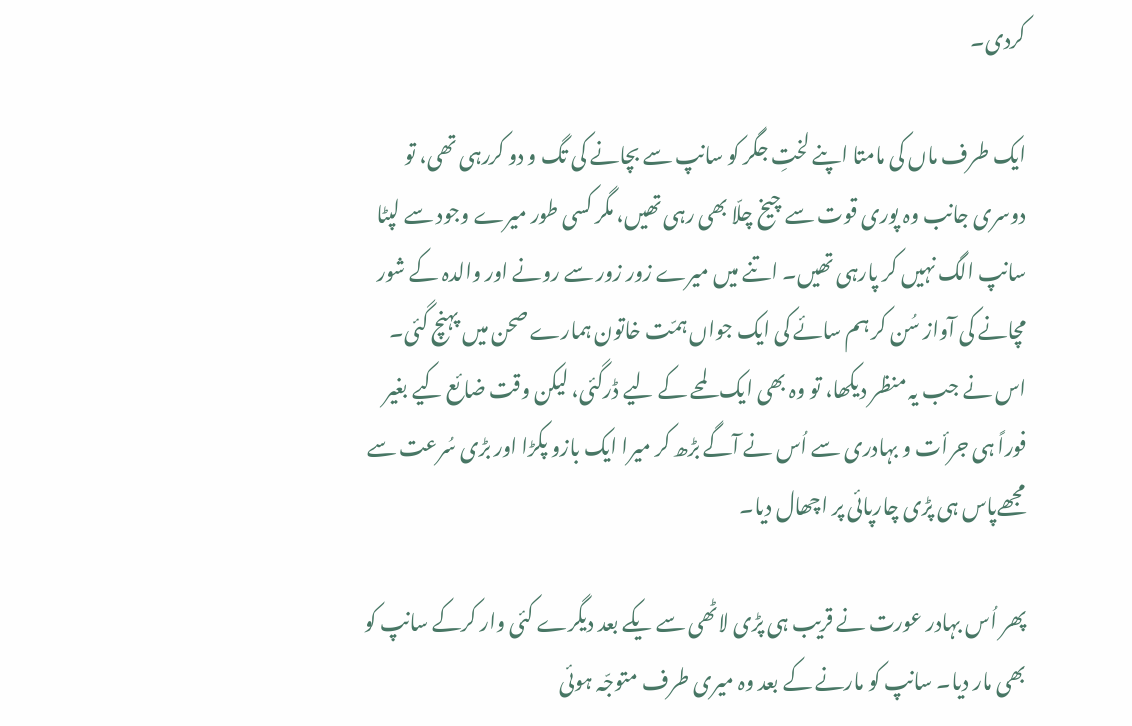کردی۔

ایک طرف ماں کی مامتا اپنے لختِ جگر کو سانپ سے بچانے کی تگ و دو کررہی تھی، تو دوسری جانب وہ پوری قوت سے چیخ چلّا بھی رہی تھیں، مگر کسی طور میرے وجود سے لپٹا سانپ الگ نہیں کر پارہی تھیں۔ اتنے میں میرے زور زور سے رونے اور والدہ کے شور مچانے کی آواز سُن کر ہم سائے کی ایک جواں ہمّت خاتون ہمارے صحن میں پہنچ گئی۔ اس نے جب یہ منظر دیکھا، تو وہ بھی ایک لمحے کے لیے ڈرگئی، لیکن وقت ضائع کیے بغیر فوراً ہی جرأت و بہادری سے اُس نے آگے بڑھ کر میرا ایک بازو پکڑا اور بڑی سُرعت سے مجھےپاس ہی پڑی چارپائی پر اچھال دیا۔

پھر اُس بہادر عورت نے قریب ہی پڑی لاٹھی سے یکے بعد دیگرے کئی وار کرکے سانپ کو بھی مار دیا۔ سانپ کو مارنے کے بعد وہ میری طرف متوجّہ ہوئی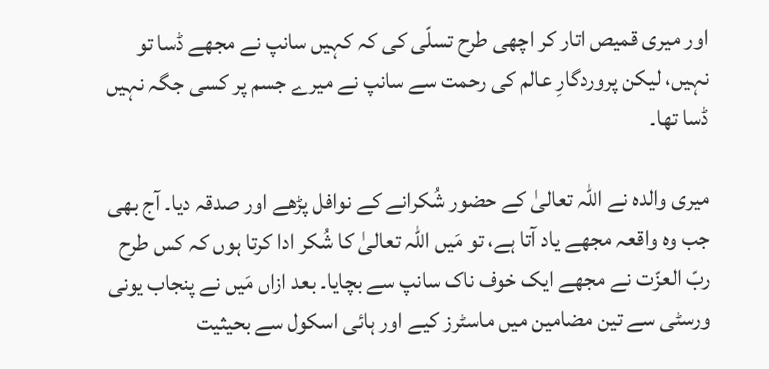اور میری قمیص اتار کر اچھی طرح تسلّی کی کہ کہیں سانپ نے مجھے ڈسا تو نہیں، لیکن پروردگارِ عالم کی رحمت سے سانپ نے میرے جسم پر کسی جگہ نہیں ڈسا تھا۔

میری والدہ نے اللہ تعالیٰ کے حضور شُکرانے کے نوافل پڑھے اور صدقہ دیا۔ آج بھی جب وہ واقعہ مجھے یاد آتا ہے، تو مَیں اللہ تعالیٰ کا شُکر ادا کرتا ہوں کہ کس طرح ربّ العزّت نے مجھے ایک خوف ناک سانپ سے بچایا۔ بعد ازاں مَیں نے پنجاب یونی ورسٹی سے تین مضامین میں ماسٹرز کیے اور ہائی اسکول سے بحیثیت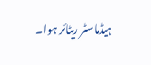ہیڈماسٹر ریٹائر ہوا۔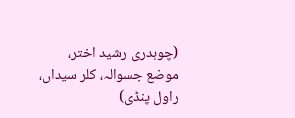(چوہدری رشید اختر، موضع جسوالہ، کلر سیداں، راول پنڈی)